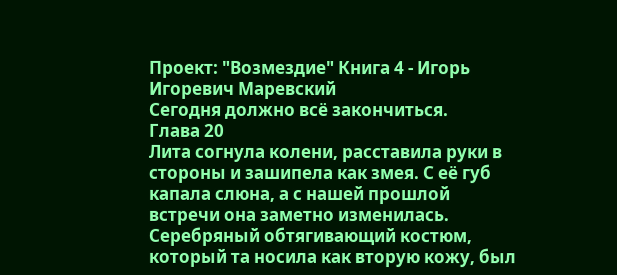Проект: "Возмездие" Книга 4 - Игорь Игоревич Маревский
Сегодня должно всё закончиться.
Глава 20
Лита согнула колени, расставила руки в стороны и зашипела как змея. С её губ капала слюна, а с нашей прошлой встречи она заметно изменилась. Серебряный обтягивающий костюм, который та носила как вторую кожу, был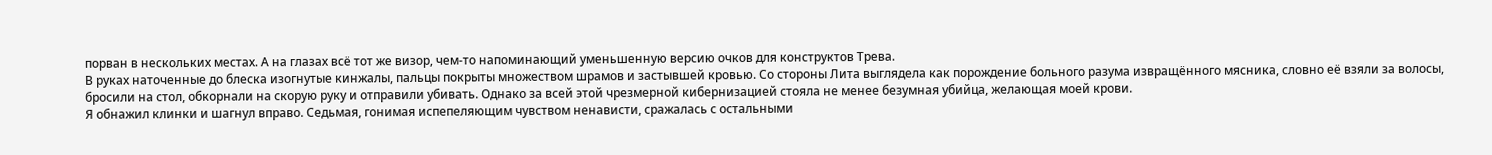порван в нескольких местах. А на глазах всё тот же визор, чем-то напоминающий уменьшенную версию очков для конструктов Трева.
В руках наточенные до блеска изогнутые кинжалы, пальцы покрыты множеством шрамов и застывшей кровью. Со стороны Лита выглядела как порождение больного разума извращённого мясника, словно её взяли за волосы, бросили на стол, обкорнали на скорую руку и отправили убивать. Однако за всей этой чрезмерной кибернизацией стояла не менее безумная убийца, желающая моей крови.
Я обнажил клинки и шагнул вправо. Седьмая, гонимая испепеляющим чувством ненависти, сражалась с остальными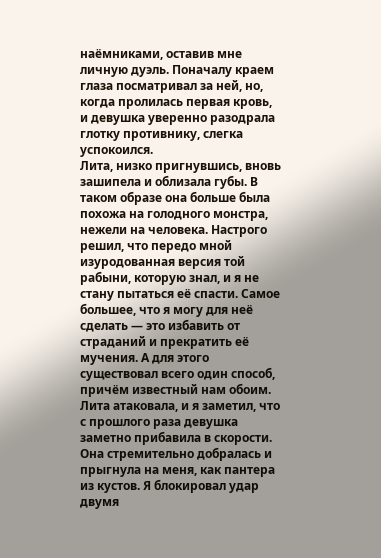наёмниками, оставив мне личную дуэль. Поначалу краем глаза посматривал за ней, но, когда пролилась первая кровь, и девушка уверенно разодрала глотку противнику, слегка успокоился.
Лита, низко пригнувшись, вновь зашипела и облизала губы. В таком образе она больше была похожа на голодного монстра, нежели на человека. Настрого решил, что передо мной изуродованная версия той рабыни, которую знал, и я не стану пытаться её спасти. Самое большее, что я могу для неё сделать — это избавить от страданий и прекратить её мучения. А для этого существовал всего один способ, причём известный нам обоим.
Лита атаковала, и я заметил, что с прошлого раза девушка заметно прибавила в скорости. Она стремительно добралась и прыгнула на меня, как пантера из кустов. Я блокировал удар двумя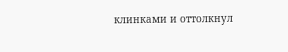клинками и оттолкнул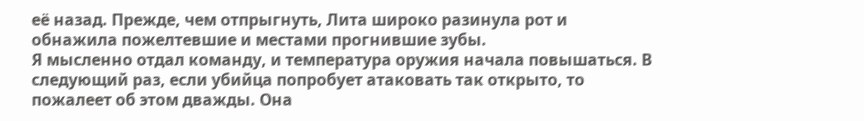её назад. Прежде, чем отпрыгнуть, Лита широко разинула рот и обнажила пожелтевшие и местами прогнившие зубы.
Я мысленно отдал команду, и температура оружия начала повышаться. В следующий раз, если убийца попробует атаковать так открыто, то пожалеет об этом дважды. Она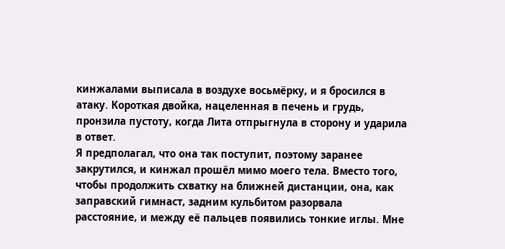кинжалами выписала в воздухе восьмёрку, и я бросился в атаку. Короткая двойка, нацеленная в печень и грудь, пронзила пустоту, когда Лита отпрыгнула в сторону и ударила в ответ.
Я предполагал, что она так поступит, поэтому заранее закрутился, и кинжал прошёл мимо моего тела. Вместо того, чтобы продолжить схватку на ближней дистанции, она, как заправский гимнаст, задним кульбитом разорвала расстояние, и между её пальцев появились тонкие иглы. Мне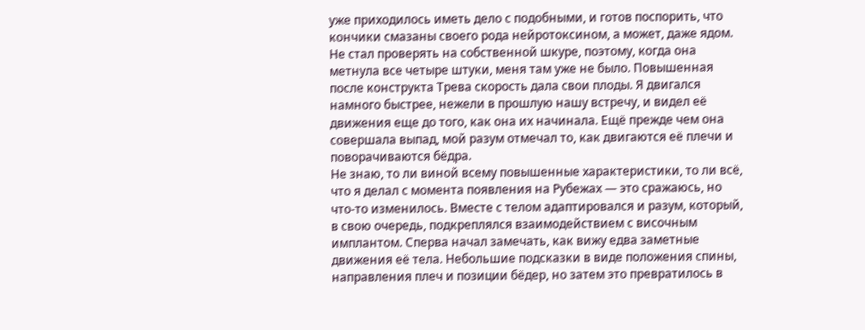уже приходилось иметь дело с подобными, и готов поспорить, что кончики смазаны своего рода нейротоксином, а может, даже ядом.
Не стал проверять на собственной шкуре, поэтому, когда она метнула все четыре штуки, меня там уже не было. Повышенная после конструкта Трева скорость дала свои плоды. Я двигался намного быстрее, нежели в прошлую нашу встречу, и видел её движения еще до того, как она их начинала. Ещё прежде чем она совершала выпад, мой разум отмечал то, как двигаются её плечи и поворачиваются бёдра.
Не знаю, то ли виной всему повышенные характеристики, то ли всё, что я делал с момента появления на Рубежах — это сражаюсь, но что-то изменилось. Вместе с телом адаптировался и разум, который, в свою очередь, подкреплялся взаимодействием с височным имплантом. Сперва начал замечать, как вижу едва заметные движения её тела. Небольшие подсказки в виде положения спины, направления плеч и позиции бёдер, но затем это превратилось в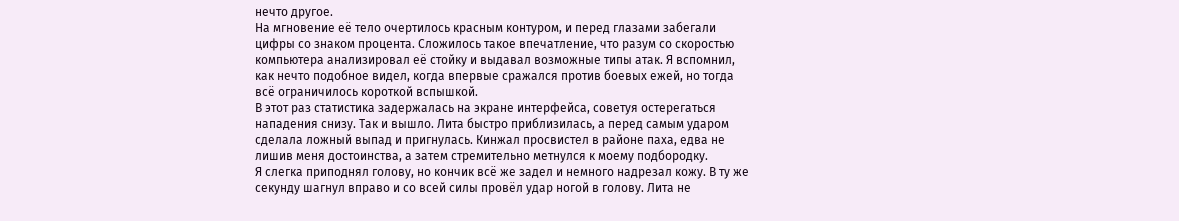нечто другое.
На мгновение её тело очертилось красным контуром, и перед глазами забегали цифры со знаком процента. Сложилось такое впечатление, что разум со скоростью компьютера анализировал её стойку и выдавал возможные типы атак. Я вспомнил, как нечто подобное видел, когда впервые сражался против боевых ежей, но тогда всё ограничилось короткой вспышкой.
В этот раз статистика задержалась на экране интерфейса, советуя остерегаться нападения снизу. Так и вышло. Лита быстро приблизилась, а перед самым ударом сделала ложный выпад и пригнулась. Кинжал просвистел в районе паха, едва не лишив меня достоинства, а затем стремительно метнулся к моему подбородку.
Я слегка приподнял голову, но кончик всё же задел и немного надрезал кожу. В ту же секунду шагнул вправо и со всей силы провёл удар ногой в голову. Лита не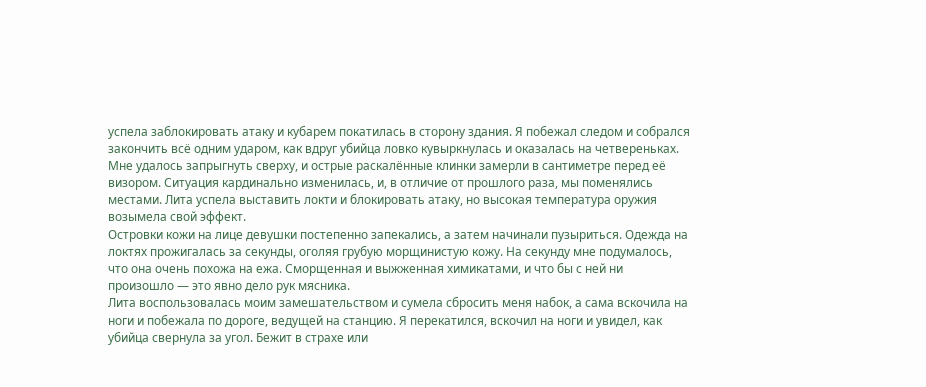успела заблокировать атаку и кубарем покатилась в сторону здания. Я побежал следом и собрался закончить всё одним ударом, как вдруг убийца ловко кувыркнулась и оказалась на четвереньках.
Мне удалось запрыгнуть сверху, и острые раскалённые клинки замерли в сантиметре перед её визором. Ситуация кардинально изменилась, и, в отличие от прошлого раза, мы поменялись местами. Лита успела выставить локти и блокировать атаку, но высокая температура оружия возымела свой эффект.
Островки кожи на лице девушки постепенно запекались, а затем начинали пузыриться. Одежда на локтях прожигалась за секунды, оголяя грубую морщинистую кожу. На секунду мне подумалось, что она очень похожа на ежа. Сморщенная и выжженная химикатами, и что бы с ней ни произошло — это явно дело рук мясника.
Лита воспользовалась моим замешательством и сумела сбросить меня набок, а сама вскочила на ноги и побежала по дороге, ведущей на станцию. Я перекатился, вскочил на ноги и увидел, как убийца свернула за угол. Бежит в страхе или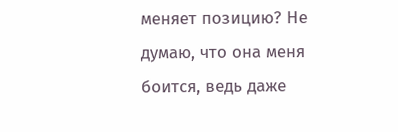меняет позицию? Не думаю, что она меня боится, ведь даже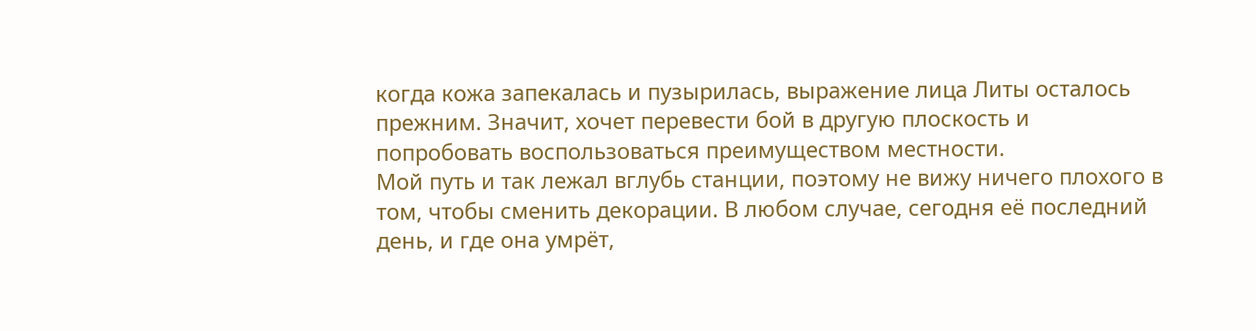когда кожа запекалась и пузырилась, выражение лица Литы осталось прежним. Значит, хочет перевести бой в другую плоскость и попробовать воспользоваться преимуществом местности.
Мой путь и так лежал вглубь станции, поэтому не вижу ничего плохого в том, чтобы сменить декорации. В любом случае, сегодня её последний день, и где она умрёт,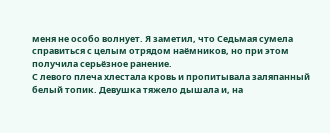меня не особо волнует. Я заметил, что Седьмая сумела справиться с целым отрядом наёмников, но при этом получила серьёзное ранение.
С левого плеча хлестала кровь и пропитывала заляпанный белый топик. Девушка тяжело дышала и, на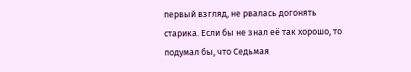первый взгляд, не рвалась догонять старика. Если бы не знал её так хорошо, то подумал бы, что Седьмая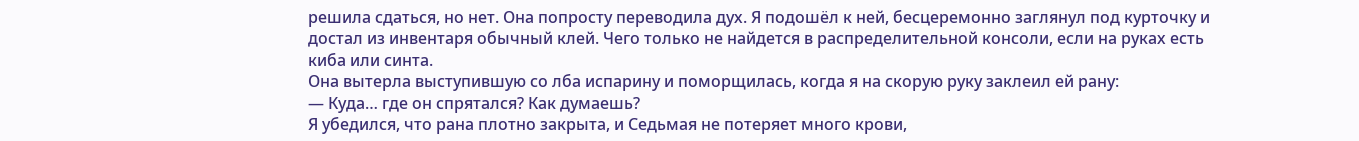решила сдаться, но нет. Она попросту переводила дух. Я подошёл к ней, бесцеремонно заглянул под курточку и достал из инвентаря обычный клей. Чего только не найдется в распределительной консоли, если на руках есть киба или синта.
Она вытерла выступившую со лба испарину и поморщилась, когда я на скорую руку заклеил ей рану:
— Куда… где он спрятался? Как думаешь?
Я убедился, что рана плотно закрыта, и Седьмая не потеряет много крови,